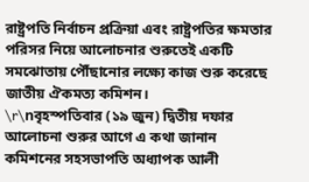রাষ্ট্রপতি নির্বাচন প্রক্রিয়া এবং রাষ্ট্রপতির ক্ষমতার পরিসর নিয়ে আলোচনার শুরুতেই একটি সমঝোতায় পৌঁছানোর লক্ষ্যে কাজ শুরু করেছে জাতীয় ঐকমত্য কমিশন।
\r\nবৃহস্পতিবার (১৯ জুন) দ্বিতীয় দফার আলোচনা শুরুর আগে এ কথা জানান কমিশনের সহসভাপতি অধ্যাপক আলী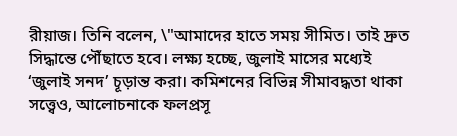রীয়াজ। তিনি বলেন, \"আমাদের হাতে সময় সীমিত। তাই দ্রুত সিদ্ধান্তে পৌঁছাতে হবে। লক্ষ্য হচ্ছে, জুলাই মাসের মধ্যেই ‘জুলাই সনদ’ চূড়ান্ত করা। কমিশনের বিভিন্ন সীমাবদ্ধতা থাকা সত্ত্বেও, আলোচনাকে ফলপ্রসূ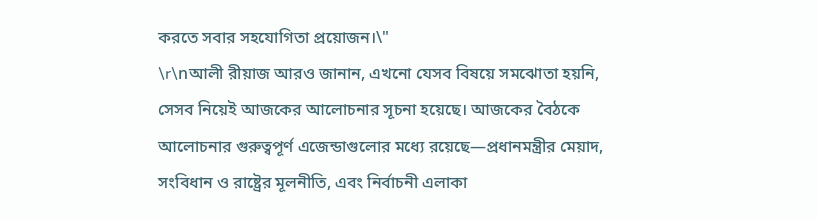করতে সবার সহযোগিতা প্রয়োজন।\"
\r\nআলী রীয়াজ আরও জানান, এখনো যেসব বিষয়ে সমঝোতা হয়নি, সেসব নিয়েই আজকের আলোচনার সূচনা হয়েছে। আজকের বৈঠকে আলোচনার গুরুত্বপূর্ণ এজেন্ডাগুলোর মধ্যে রয়েছে—প্রধানমন্ত্রীর মেয়াদ, সংবিধান ও রাষ্ট্রের মূলনীতি, এবং নির্বাচনী এলাকা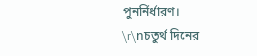পুনর্নির্ধারণ।
\r\nচতুর্থ দিনের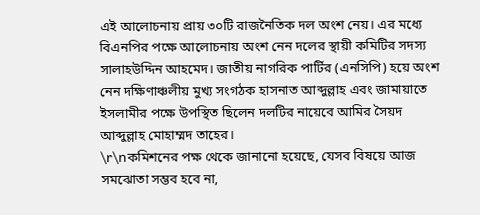এই আলোচনায় প্রায় ৩০টি রাজনৈতিক দল অংশ নেয়। এর মধ্যে বিএনপির পক্ষে আলোচনায় অংশ নেন দলের স্থায়ী কমিটির সদস্য সালাহউদ্দিন আহমেদ। জাতীয় নাগরিক পার্টির (এনসিপি) হয়ে অংশ নেন দক্ষিণাঞ্চলীয় মুখ্য সংগঠক হাসনাত আব্দুল্লাহ এবং জামায়াতে ইসলামীর পক্ষে উপস্থিত ছিলেন দলটির নায়েবে আমির সৈয়দ আব্দুল্লাহ মোহাম্মদ তাহের।
\r\nকমিশনের পক্ষ থেকে জানানো হয়েছে, যেসব বিষয়ে আজ সমঝোতা সম্ভব হবে না,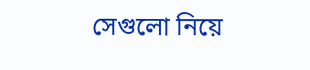সেগুলো নিয়ে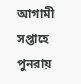আগামী সপ্তাহে পুনরায়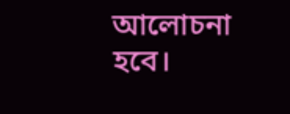আলোচনা হবে।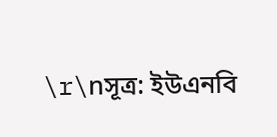\r\nসূত্র: ইউএনবি